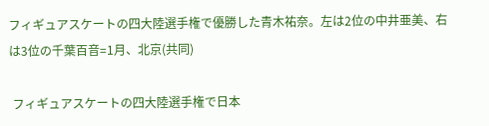フィギュアスケートの四大陸選手権で優勝した青木祐奈。左は2位の中井亜美、右は3位の千葉百音=1月、北京(共同)

 フィギュアスケートの四大陸選手権で日本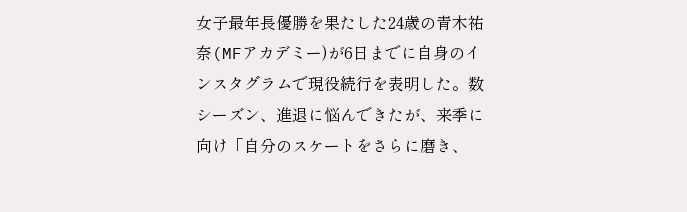女子最年長優勝を果たした24歳の青木祐奈(MFアカデミー)が6日までに自身のインスタグラムで現役続行を表明した。数シーズン、進退に悩んできたが、来季に向け「自分のスケートをさらに磨き、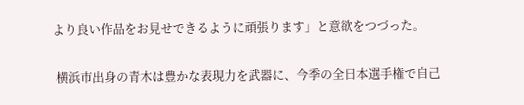より良い作品をお見せできるように頑張ります」と意欲をつづった。

 横浜市出身の青木は豊かな表現力を武器に、今季の全日本選手権で自己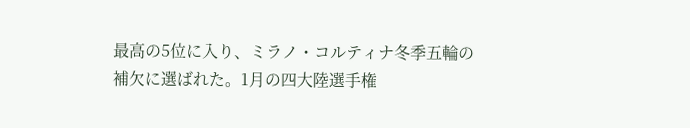最高の5位に入り、ミラノ・コルティナ冬季五輪の補欠に選ばれた。1月の四大陸選手権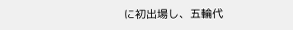に初出場し、五輪代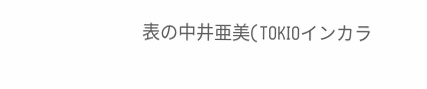表の中井亜美(TOKIOインカラ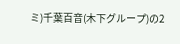ミ)千葉百音(木下グループ)の2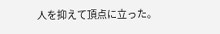人を抑えて頂点に立った。